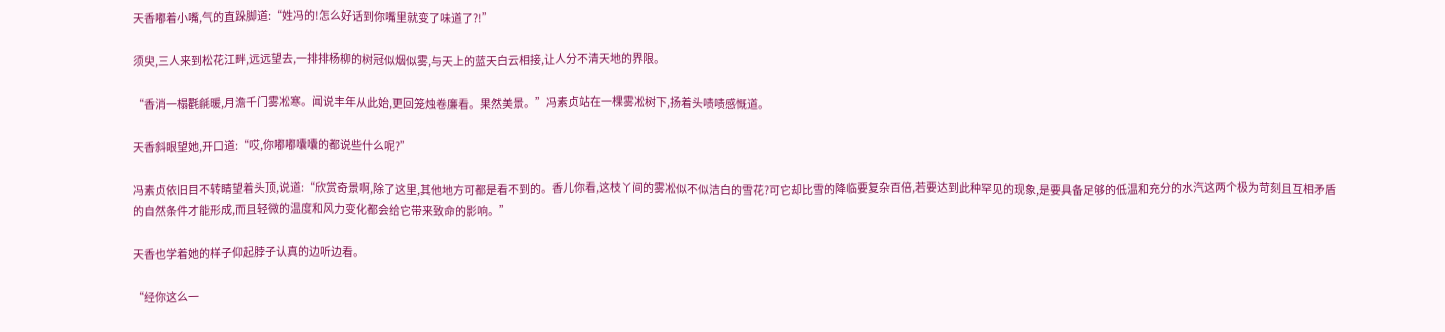天香嘟着小嘴,气的直跺脚道:“姓冯的!怎么好话到你嘴里就变了味道了?!”

须臾,三人来到松花江畔,远远望去,一排排杨柳的树冠似烟似雾,与天上的蓝天白云相接,让人分不清天地的界限。

“香消一榻氍毹暖,月澹千门雾凇寒。闻说丰年从此始,更回笼烛卷廉看。果然美景。”冯素贞站在一棵雾凇树下,扬着头啧啧感慨道。

天香斜眼望她,开口道:“哎,你嘟嘟囔囔的都说些什么呢?”

冯素贞依旧目不转睛望着头顶,说道:“欣赏奇景啊,除了这里,其他地方可都是看不到的。香儿你看,这枝丫间的雾凇似不似洁白的雪花?可它却比雪的降临要复杂百倍,若要达到此种罕见的现象,是要具备足够的低温和充分的水汽这两个极为苛刻且互相矛盾的自然条件才能形成,而且轻微的温度和风力变化都会给它带来致命的影响。”

天香也学着她的样子仰起脖子认真的边听边看。

“经你这么一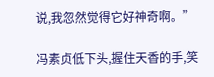说,我忽然觉得它好神奇啊。”

冯素贞低下头,握住天香的手,笑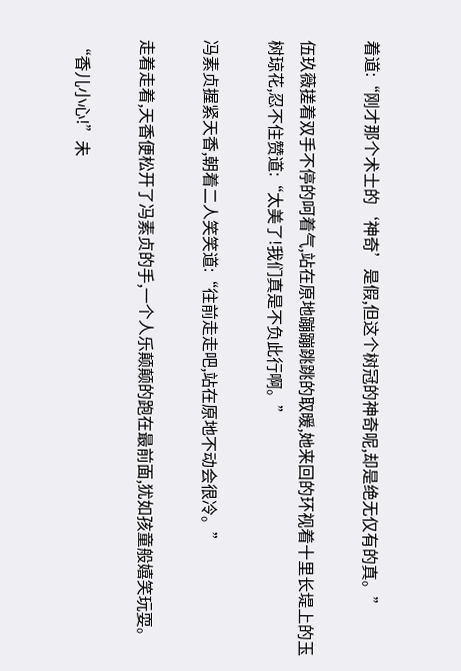着道:“刚才那个术士的‘神奇’是假,但这个树冠的神奇呢,却是绝无仅有的真。”

伍玖薇搓着双手不停的呵着气,站在原地蹦蹦跳跳的取暖,她来回的环视着十里长堤上的玉树琼花,忍不住赞道:“太美了!我们真是不负此行啊。”

冯素贞握紧天香,朝着二人笑笑道:“往前走走吧,站在原地不动会很冷。”

走着走着,天香便松开了冯素贞的手,一个人乐颠颠的跑在最前面,犹如孩童般嬉笑玩耍。

“香儿小心!”未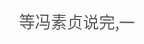等冯素贞说完,一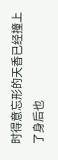时得意忘形的天香已经撞上了身后也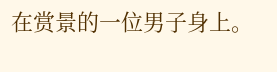在赏景的一位男子身上。